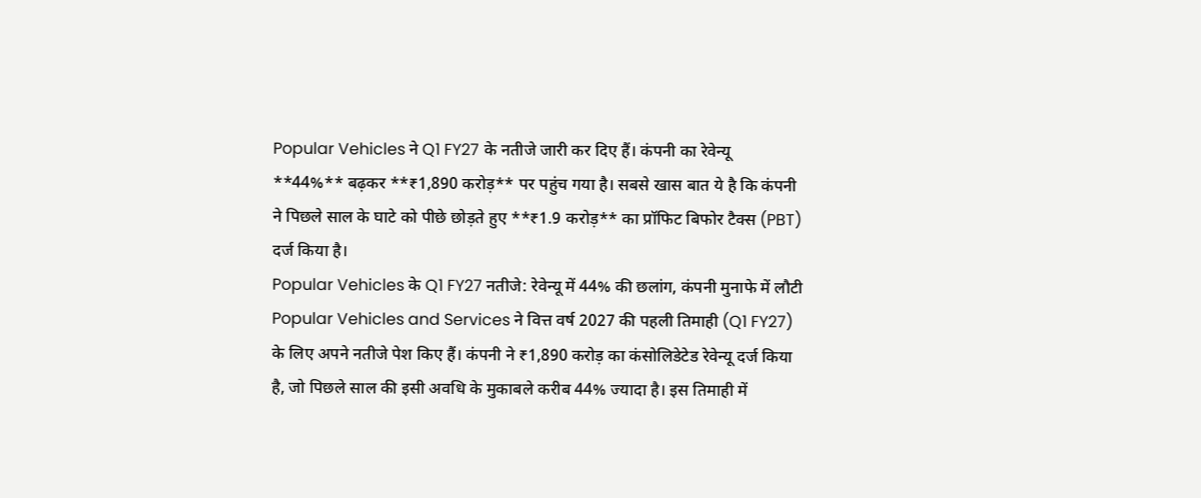Popular Vehicles ने Q1 FY27 के नतीजे जारी कर दिए हैं। कंपनी का रेवेन्यू **44%** बढ़कर **₹1,890 करोड़** पर पहुंच गया है। सबसे खास बात ये है कि कंपनी ने पिछले साल के घाटे को पीछे छोड़ते हुए **₹1.9 करोड़** का प्रॉफिट बिफोर टैक्स (PBT) दर्ज किया है।
Popular Vehicles के Q1 FY27 नतीजे: रेवेन्यू में 44% की छलांग, कंपनी मुनाफे में लौटी
Popular Vehicles and Services ने वित्त वर्ष 2027 की पहली तिमाही (Q1 FY27) के लिए अपने नतीजे पेश किए हैं। कंपनी ने ₹1,890 करोड़ का कंसोलिडेटेड रेवेन्यू दर्ज किया है, जो पिछले साल की इसी अवधि के मुकाबले करीब 44% ज्यादा है। इस तिमाही में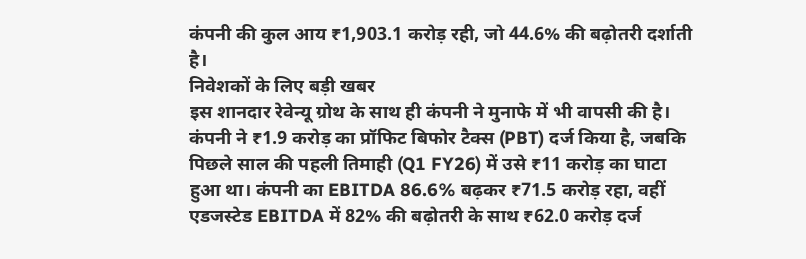कंपनी की कुल आय ₹1,903.1 करोड़ रही, जो 44.6% की बढ़ोतरी दर्शाती है।
निवेशकों के लिए बड़ी खबर
इस शानदार रेवेन्यू ग्रोथ के साथ ही कंपनी ने मुनाफे में भी वापसी की है। कंपनी ने ₹1.9 करोड़ का प्रॉफिट बिफोर टैक्स (PBT) दर्ज किया है, जबकि पिछले साल की पहली तिमाही (Q1 FY26) में उसे ₹11 करोड़ का घाटा हुआ था। कंपनी का EBITDA 86.6% बढ़कर ₹71.5 करोड़ रहा, वहीं एडजस्टेड EBITDA में 82% की बढ़ोतरी के साथ ₹62.0 करोड़ दर्ज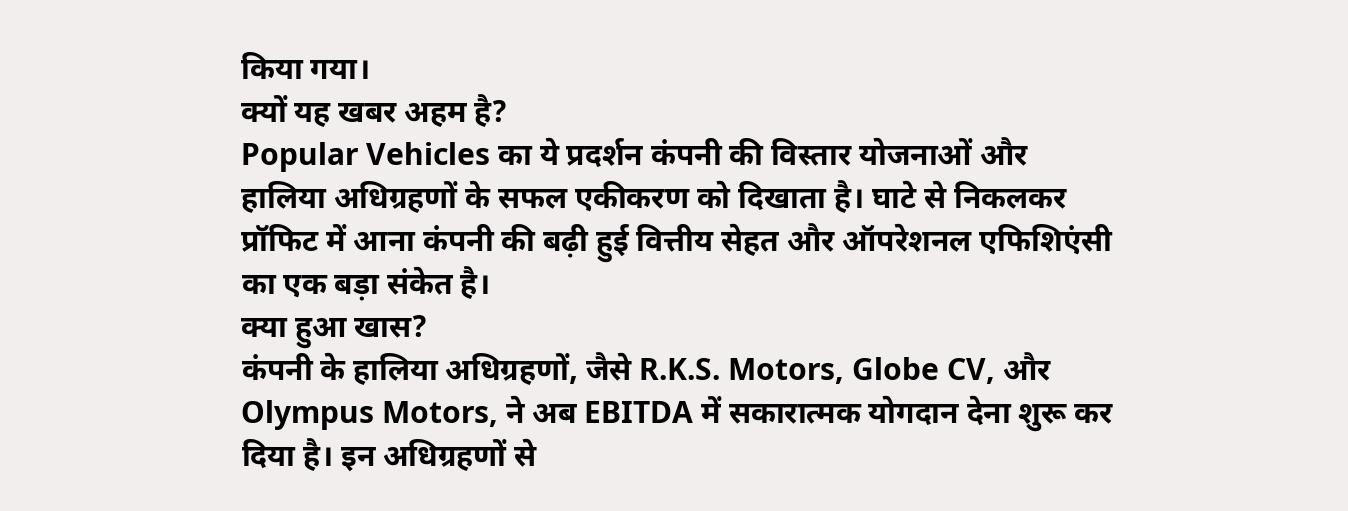किया गया।
क्यों यह खबर अहम है?
Popular Vehicles का ये प्रदर्शन कंपनी की विस्तार योजनाओं और हालिया अधिग्रहणों के सफल एकीकरण को दिखाता है। घाटे से निकलकर प्रॉफिट में आना कंपनी की बढ़ी हुई वित्तीय सेहत और ऑपरेशनल एफिशिएंसी का एक बड़ा संकेत है।
क्या हुआ खास?
कंपनी के हालिया अधिग्रहणों, जैसे R.K.S. Motors, Globe CV, और Olympus Motors, ने अब EBITDA में सकारात्मक योगदान देना शुरू कर दिया है। इन अधिग्रहणों से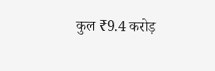कुल ₹9.4 करोड़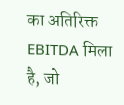का अतिरिक्त EBITDA मिला है, जो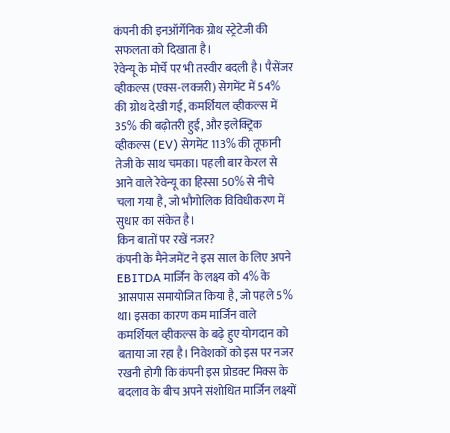कंपनी की इनऑर्गेनिक ग्रोथ स्ट्रेटेजी की सफलता को दिखाता है।
रेवेन्यू के मोर्चे पर भी तस्वीर बदली है। पैसेंजर व्हीकल्स (एक्स-लक्जरी) सेगमेंट में 54% की ग्रोथ देखी गई, कमर्शियल व्हीकल्स में 35% की बढ़ोतरी हुई, और इलेक्ट्रिक व्हीकल्स (EV) सेगमेंट 113% की तूफानी तेजी के साथ चमका। पहली बार केरल से आने वाले रेवेन्यू का हिस्सा 50% से नीचे चला गया है, जो भौगोलिक विविधीकरण में सुधार का संकेत है।
किन बातों पर रखें नजर?
कंपनी के मैनेजमेंट ने इस साल के लिए अपने EBITDA मार्जिन के लक्ष्य को 4% के आसपास समायोजित किया है, जो पहले 5% था। इसका कारण कम मार्जिन वाले कमर्शियल व्हीकल्स के बढ़े हुए योगदान को बताया जा रहा है। निवेशकों को इस पर नजर रखनी होगी कि कंपनी इस प्रोडक्ट मिक्स के बदलाव के बीच अपने संशोधित मार्जिन लक्ष्यों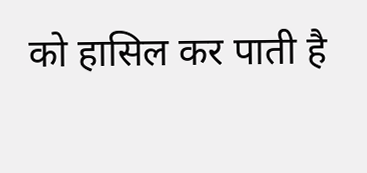को हासिल कर पाती है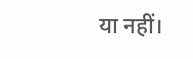या नहीं।